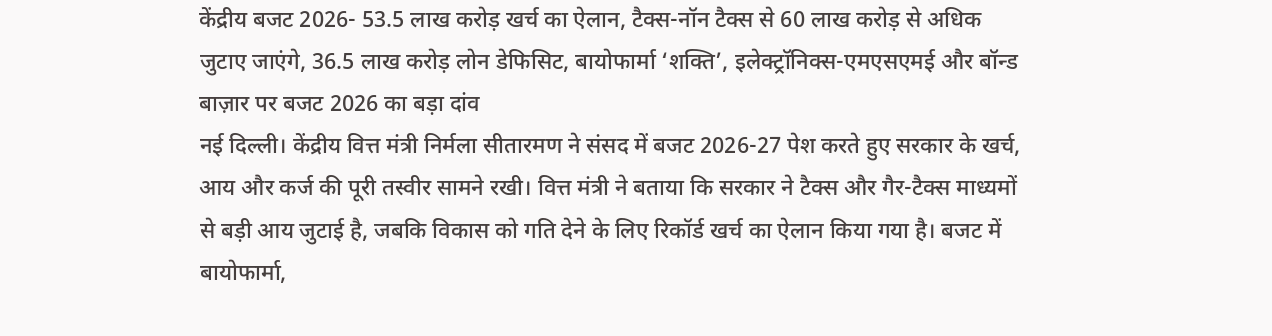केंद्रीय बजट 2026- 53.5 लाख करोड़ खर्च का ऐलान, टैक्स-नॉन टैक्स से 60 लाख करोड़ से अधिक जुटाए जाएंगे, 36.5 लाख करोड़ लोन डेफिसिट, बायोफार्मा ‘शक्ति’, इलेक्ट्रॉनिक्स-एमएसएमई और बॉन्ड बाज़ार पर बजट 2026 का बड़ा दांव
नई दिल्ली। केंद्रीय वित्त मंत्री निर्मला सीतारमण ने संसद में बजट 2026-27 पेश करते हुए सरकार के खर्च, आय और कर्ज की पूरी तस्वीर सामने रखी। वित्त मंत्री ने बताया कि सरकार ने टैक्स और गैर-टैक्स माध्यमों से बड़ी आय जुटाई है, जबकि विकास को गति देने के लिए रिकॉर्ड खर्च का ऐलान किया गया है। बजट में बायोफार्मा,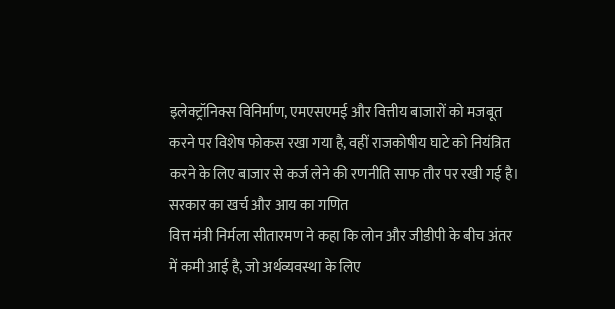इलेक्ट्रॉनिक्स विनिर्माण, एमएसएमई और वित्तीय बाजारों को मजबूत करने पर विशेष फोकस रखा गया है, वहीं राजकोषीय घाटे को नियंत्रित करने के लिए बाजार से कर्ज लेने की रणनीति साफ तौर पर रखी गई है।
सरकार का खर्च और आय का गणित
वित्त मंत्री निर्मला सीतारमण ने कहा कि लोन और जीडीपी के बीच अंतर में कमी आई है, जो अर्थव्यवस्था के लिए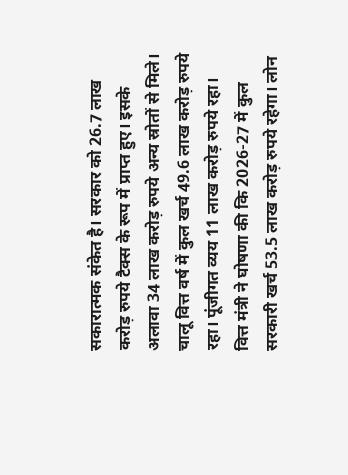सकारात्मक संकेत है। सरकार को 26.7 लाख करोड़ रुपये टैक्स के रूप में प्राप्त हुए। इसके अलावा 34 लाख करोड़ रुपये अन्य स्रोतों से मिले। चालू वित्त वर्ष में कुल खर्च 49.6 लाख करोड़ रुपये रहा। पूंजीगत व्यय 11 लाख करोड़ रुपये रहा।
वित्त मंत्री ने घोषणा की कि 2026-27 में कुल सरकारी खर्च 53.5 लाख करोड़ रुपये रहेगा। लोन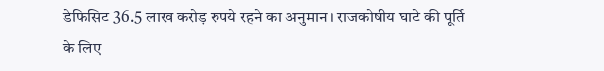डेफिसिट 36.5 लाख करोड़ रुपये रहने का अनुमान। राजकोषीय घाटे की पूर्ति के लिए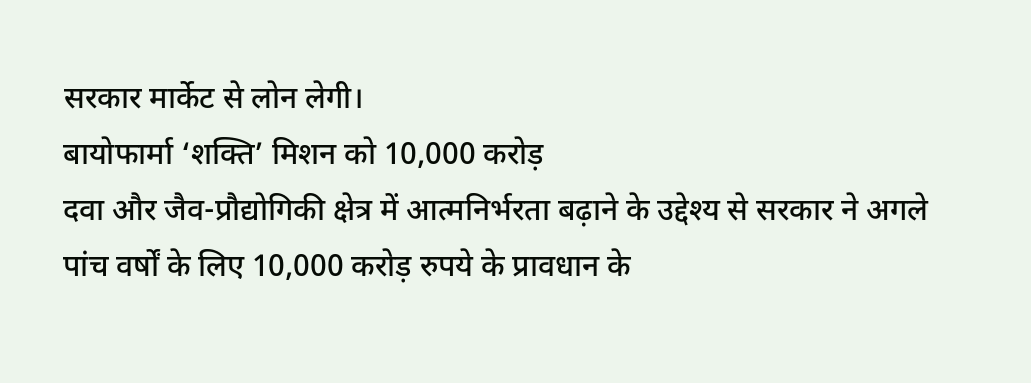सरकार मार्केट से लोन लेगी।
बायोफार्मा ‘शक्ति’ मिशन को 10,000 करोड़
दवा और जैव-प्रौद्योगिकी क्षेत्र में आत्मनिर्भरता बढ़ाने के उद्देश्य से सरकार ने अगले पांच वर्षों के लिए 10,000 करोड़ रुपये के प्रावधान के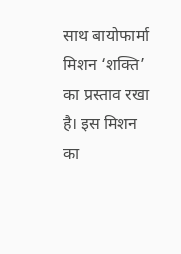साथ बायोफार्मा मिशन ‘शक्ति’ का प्रस्ताव रखा है। इस मिशन का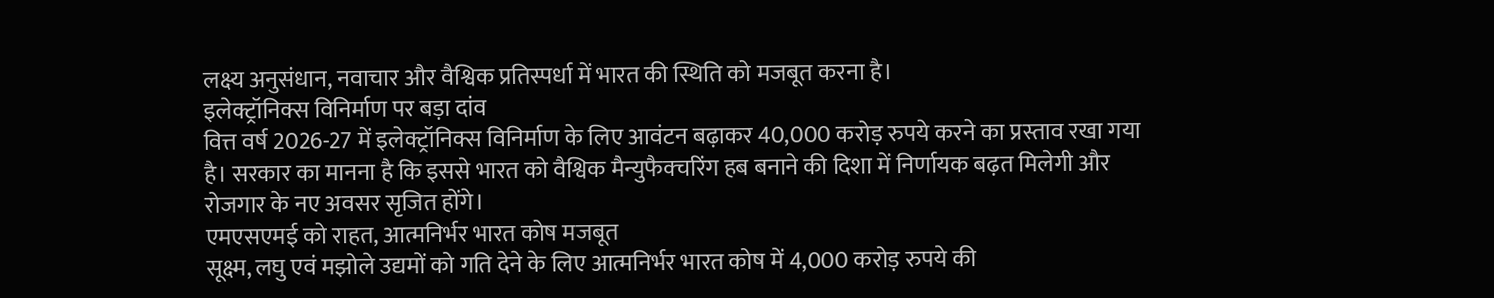लक्ष्य अनुसंधान, नवाचार और वैश्विक प्रतिस्पर्धा में भारत की स्थिति को मजबूत करना है।
इलेक्ट्रॉनिक्स विनिर्माण पर बड़ा दांव
वित्त वर्ष 2026-27 में इलेक्ट्रॉनिक्स विनिर्माण के लिए आवंटन बढ़ाकर 40,000 करोड़ रुपये करने का प्रस्ताव रखा गया है। सरकार का मानना है कि इससे भारत को वैश्विक मैन्युफैक्चरिंग हब बनाने की दिशा में निर्णायक बढ़त मिलेगी और रोजगार के नए अवसर सृजित होंगे।
एमएसएमई को राहत, आत्मनिर्भर भारत कोष मजबूत
सूक्ष्म, लघु एवं मझोले उद्यमों को गति देने के लिए आत्मनिर्भर भारत कोष में 4,000 करोड़ रुपये की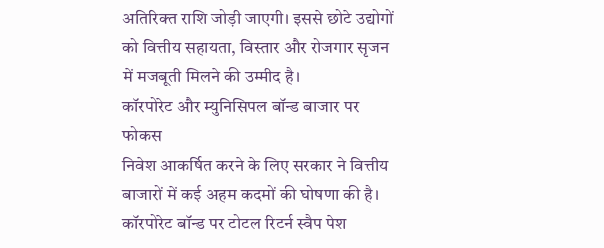अतिरिक्त राशि जोड़ी जाएगी। इससे छोटे उद्योगों को वित्तीय सहायता, विस्तार और रोजगार सृजन में मजबूती मिलने की उम्मीद है।
कॉरपोरेट और म्युनिसिपल बॉन्ड बाजार पर फोकस
निवेश आकर्षित करने के लिए सरकार ने वित्तीय बाजारों में कई अहम कदमों की घोषणा की है। कॉरपोरेट बॉन्ड पर टोटल रिटर्न स्वैप पेश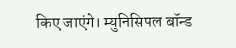किए जाएंगे। म्युनिसिपल बॉन्ड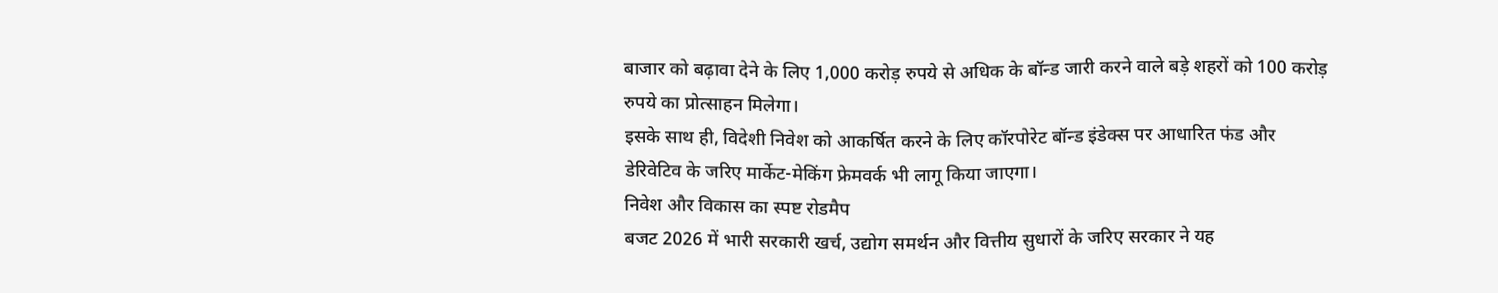बाजार को बढ़ावा देने के लिए 1,000 करोड़ रुपये से अधिक के बॉन्ड जारी करने वाले बड़े शहरों को 100 करोड़ रुपये का प्रोत्साहन मिलेगा।
इसके साथ ही, विदेशी निवेश को आकर्षित करने के लिए कॉरपोरेट बॉन्ड इंडेक्स पर आधारित फंड और डेरिवेटिव के जरिए मार्केट-मेकिंग फ्रेमवर्क भी लागू किया जाएगा।
निवेश और विकास का स्पष्ट रोडमैप
बजट 2026 में भारी सरकारी खर्च, उद्योग समर्थन और वित्तीय सुधारों के जरिए सरकार ने यह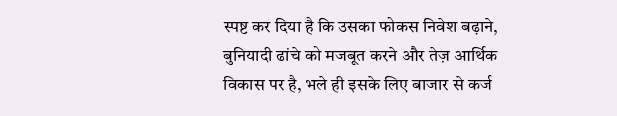स्पष्ट कर दिया है कि उसका फोकस निवेश बढ़ाने, बुनियादी ढांचे को मजबूत करने और तेज़ आर्थिक विकास पर है, भले ही इसके लिए बाजार से कर्ज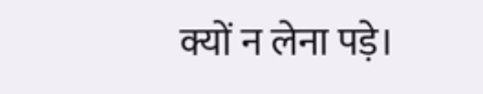क्यों न लेना पड़े।